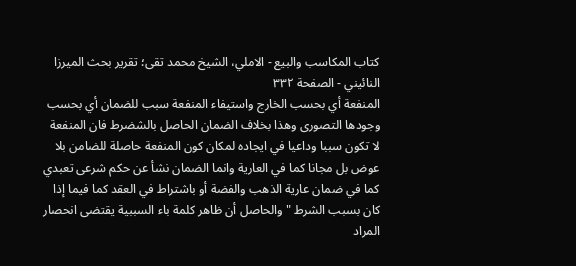كتاب المكاسب والبيع - الاملي، الشيخ محمد تقى؛ تقرير بحث الميرزا النائيني - الصفحة ٣٣٢
المنفعة أي بحسب الخارج واستيفاء المنفعة سبب للضمان أي بحسب وجودها التصورى وهذا بخلاف الضمان الحاصل بالشضرط فان المنفعة لا تكون سببا وداعيا في ايجاده لمكان كون المنفعة حاصلة للضامن بلا عوض بل مجانا كما في العارية وانما الضمان نشأ عن حكم شرعى تعبدي كما في ضمان عارية الذهب والفضة أو باشتراط في العقد كما فيما إذا كان بسبب الشرط " والحاصل أن ظاهر كلمة باء السببية يقتضى انحصار المراد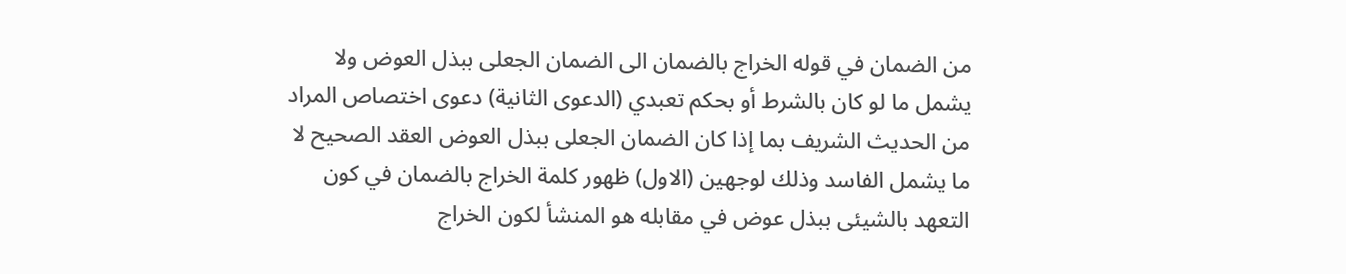من الضمان في قوله الخراج بالضمان الى الضمان الجعلى ببذل العوض ولا يشمل ما لو كان بالشرط أو بحكم تعبدي (الدعوى الثانية) دعوى اختصاص المراد من الحديث الشريف بما إذا كان الضمان الجعلى ببذل العوض العقد الصحيح لا ما يشمل الفاسد وذلك لوجهين (الاول) ظهور كلمة الخراج بالضمان في كون التعهد بالشيئى ببذل عوض في مقابله هو المنشأ لكون الخراج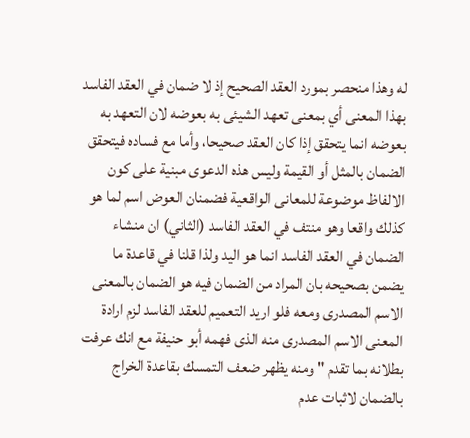له وهذا منحصر بمورد العقد الصحيح إذ لا ضمان في العقد الفاسد بهذا المعنى أي بمعنى تعهد الشيئى به بعوضه لان التعهد به بعوضه انما يتحقق إذا كان العقد صحيحا، وأما مع فساده فيتحقق الضمان بالمثل أو القيمة وليس هذه الدعوى مبنية على كون الالفاظ موضوعة للمعانى الواقعية فضمنان العوض اسم لما هو كذلك واقعا وهو منتف في العقد الفاسد (الثاني) ان منشاء الضمان في العقد الفاسد انما هو اليد ولذا قلنا في قاعدة ما يضمن بصحيحه بان المراد من الضمان فيه هو الضمان بالمعنى الاسم المصدرى ومعه فلو اريد التعميم للعقد الفاسد لزم ارادة المعنى الاسم المصدرى منه الذى فهمه أبو حنيفة مع انك عرفت بطلانه بما تقدم " ومنه يظهر ضعف التمسك بقاعدة الخراج بالضمان لاثبات عدم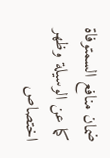ضمان منافع السمتوفاة كما عن الوسيلة وظهر اختصاص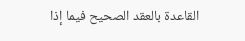القاعدة بالعقد الصحيح فيما إذا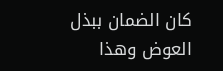كان الضمان ببذل العوض وهذا